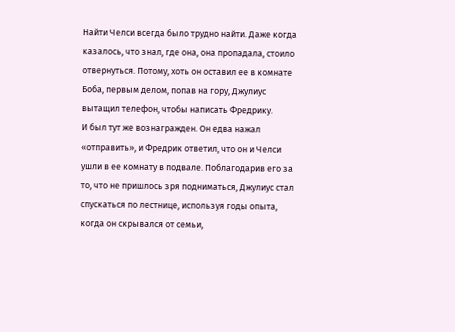Найти Челси всегда было трудно найти. Даже когда казалось, что знал, где она, она пропадала, стоило отвернуться. Потому, хоть он оставил ее в комнате Боба, первым делом, попав на гору, Джулиус вытащил телефон, чтобы написать Фредрику.
И был тут же вознагражден. Он едва нажал «отправить», и Фредрик ответил, что он и Челси ушли в ее комнату в подвале. Поблагодарив его за то, что не пришлось зря подниматься, Джулиус стал спускаться по лестнице, используя годы опыта, когда он скрывался от семьи,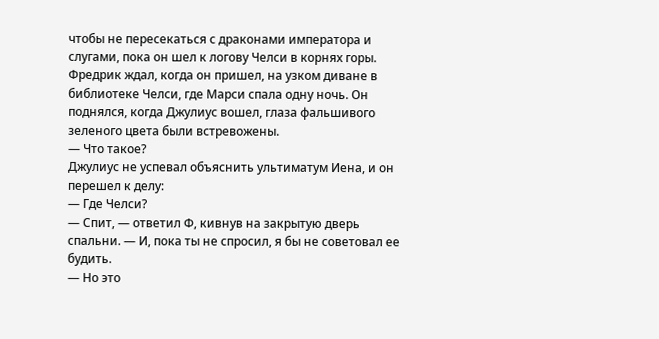чтобы не пересекаться с драконами императора и слугами, пока он шел к логову Челси в корнях горы.
Фредрик ждал, когда он пришел, на узком диване в библиотеке Челси, где Марси спала одну ночь. Он поднялся, когда Джулиус вошел, глаза фальшивого зеленого цвета были встревожены.
— Что такое?
Джулиус не успевал объяснить ультиматум Иена, и он перешел к делу:
— Где Челси?
— Спит, — ответил Ф, кивнув на закрытую дверь спальни. — И, пока ты не спросил, я бы не советовал ее будить.
— Но это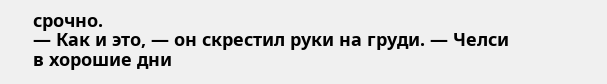срочно.
— Как и это, — он скрестил руки на груди. — Челси в хорошие дни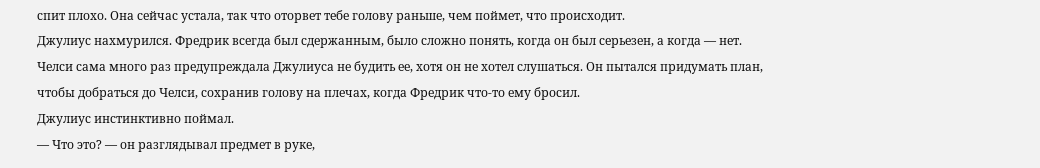спит плохо. Она сейчас устала, так что оторвет тебе голову раньше, чем поймет, что происходит.
Джулиус нахмурился. Фредрик всегда был сдержанным, было сложно понять, когда он был серьезен, а когда — нет. Челси сама много раз предупреждала Джулиуса не будить ее, хотя он не хотел слушаться. Он пытался придумать план, чтобы добраться до Челси, сохранив голову на плечах, когда Фредрик что-то ему бросил.
Джулиус инстинктивно поймал.
— Что это? — он разглядывал предмет в руке,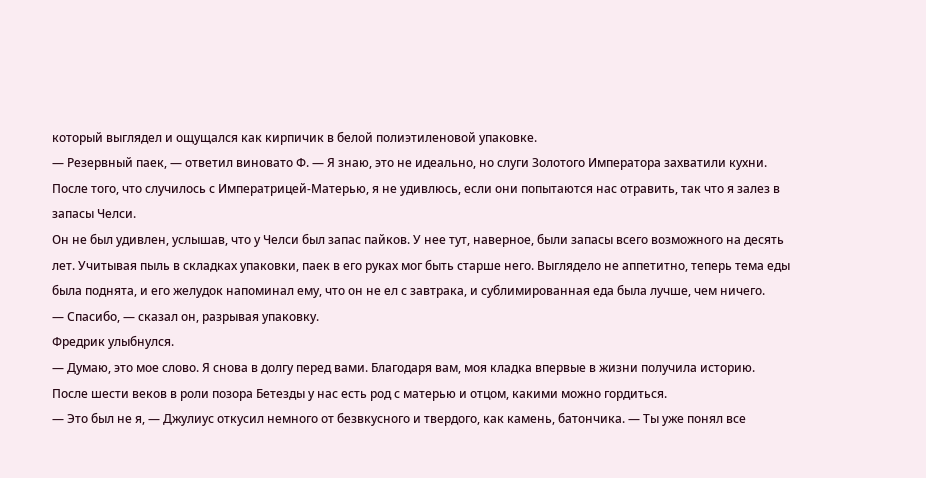который выглядел и ощущался как кирпичик в белой полиэтиленовой упаковке.
— Резервный паек, — ответил виновато Ф. — Я знаю, это не идеально, но слуги Золотого Императора захватили кухни. После того, что случилось с Императрицей-Матерью, я не удивлюсь, если они попытаются нас отравить, так что я залез в запасы Челси.
Он не был удивлен, услышав, что у Челси был запас пайков. У нее тут, наверное, были запасы всего возможного на десять лет. Учитывая пыль в складках упаковки, паек в его руках мог быть старше него. Выглядело не аппетитно, теперь тема еды была поднята, и его желудок напоминал ему, что он не ел с завтрака, и сублимированная еда была лучше, чем ничего.
— Спасибо, — сказал он, разрывая упаковку.
Фредрик улыбнулся.
— Думаю, это мое слово. Я снова в долгу перед вами. Благодаря вам, моя кладка впервые в жизни получила историю. После шести веков в роли позора Бетезды у нас есть род с матерью и отцом, какими можно гордиться.
— Это был не я, — Джулиус откусил немного от безвкусного и твердого, как камень, батончика. — Ты уже понял все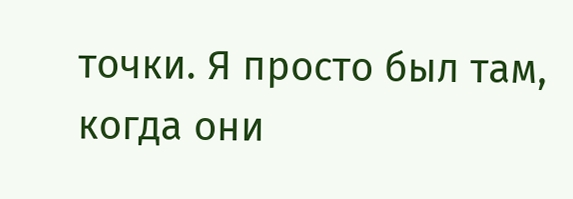точки. Я просто был там, когда они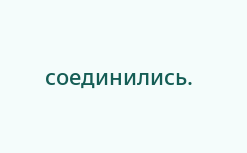соединились.